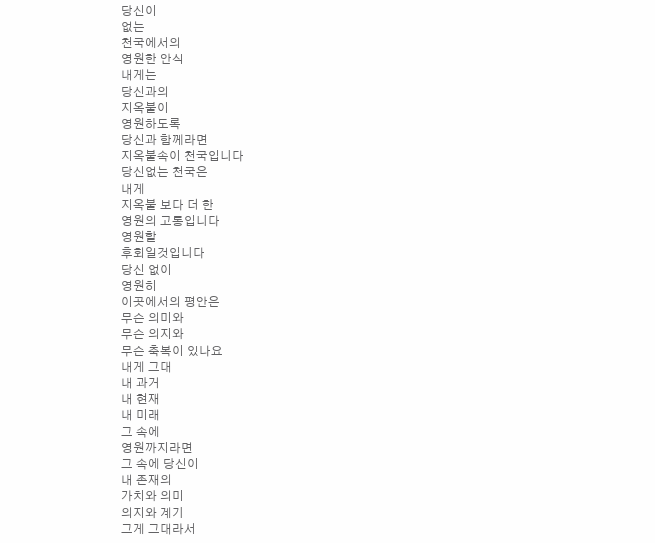당신이
없는
천국에서의
영원한 안식
내게는
당신과의
지옥불이
영원하도록
당신과 함께라면
지옥불속이 천국입니다
당신없는 천국은
내게
지옥불 보다 더 한
영원의 고통입니다
영원할
후회일것입니다
당신 없이
영원히
이곳에서의 평안은
무슨 의미와
무슨 의지와
무슨 축복이 있나요
내게 그대
내 과거
내 현재
내 미래
그 속에
영원까지라면
그 속에 당신이
내 존재의
가치와 의미
의지와 계기
그게 그대라서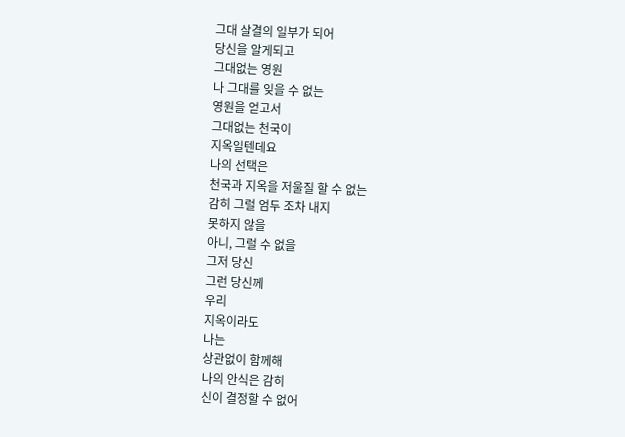그대 살결의 일부가 되어
당신을 알게되고
그대없는 영원
나 그대를 잊을 수 없는
영원을 얻고서
그대없는 천국이
지옥일텐데요
나의 선택은
천국과 지옥을 저울질 할 수 없는
감히 그럴 엄두 조차 내지
못하지 않을
아니, 그럴 수 없을
그저 당신
그런 당신께
우리
지옥이라도
나는
상관없이 함께해
나의 안식은 감히
신이 결정할 수 없어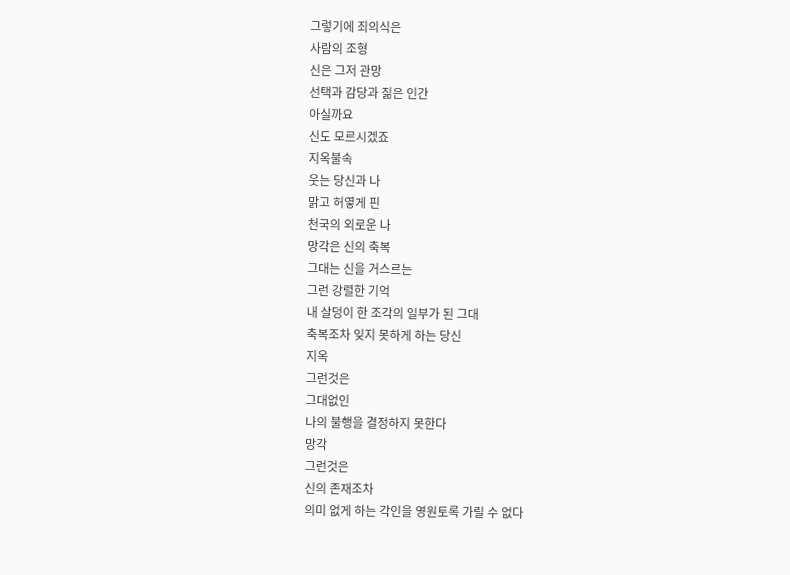그렇기에 죄의식은
사람의 조형
신은 그저 관망
선택과 감당과 짊은 인간
아실까요
신도 모르시겠죠
지옥불속
웃는 당신과 나
맑고 허옇게 핀
천국의 외로운 나
망각은 신의 축복
그대는 신을 거스르는
그런 강렬한 기억
내 살덩이 한 조각의 일부가 된 그대
축복조차 잊지 못하게 하는 당신
지옥
그런것은
그대없인
나의 불행을 결정하지 못한다
망각
그런것은
신의 존재조차
의미 없게 하는 각인을 영원토록 가릴 수 없다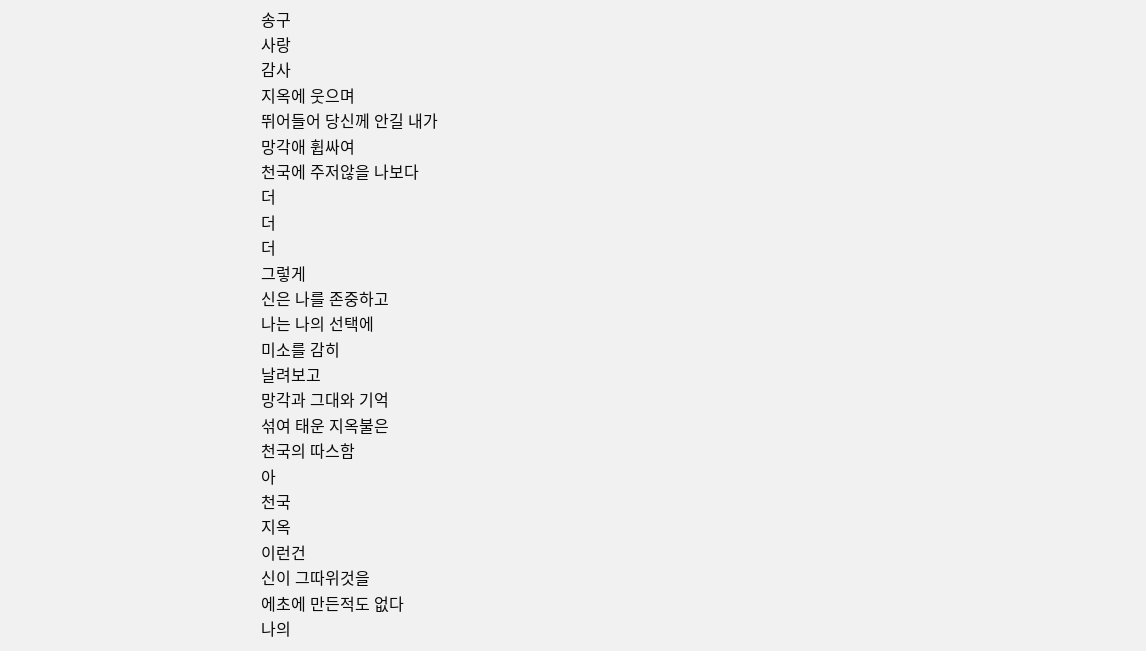송구
사랑
감사
지옥에 웃으며
뛰어들어 당신께 안길 내가
망각애 휩싸여
천국에 주저않을 나보다
더
더
더
그렇게
신은 나를 존중하고
나는 나의 선택에
미소를 감히
날려보고
망각과 그대와 기억
섞여 태운 지옥불은
천국의 따스함
아
천국
지옥
이런건
신이 그따위것을
에초에 만든적도 없다
나의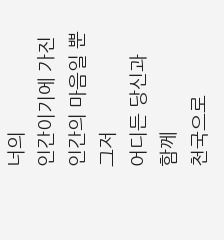너의
인간이기에 가진
인간의 마음일 뿐
그저
어디든 당신과
함께
천국으로